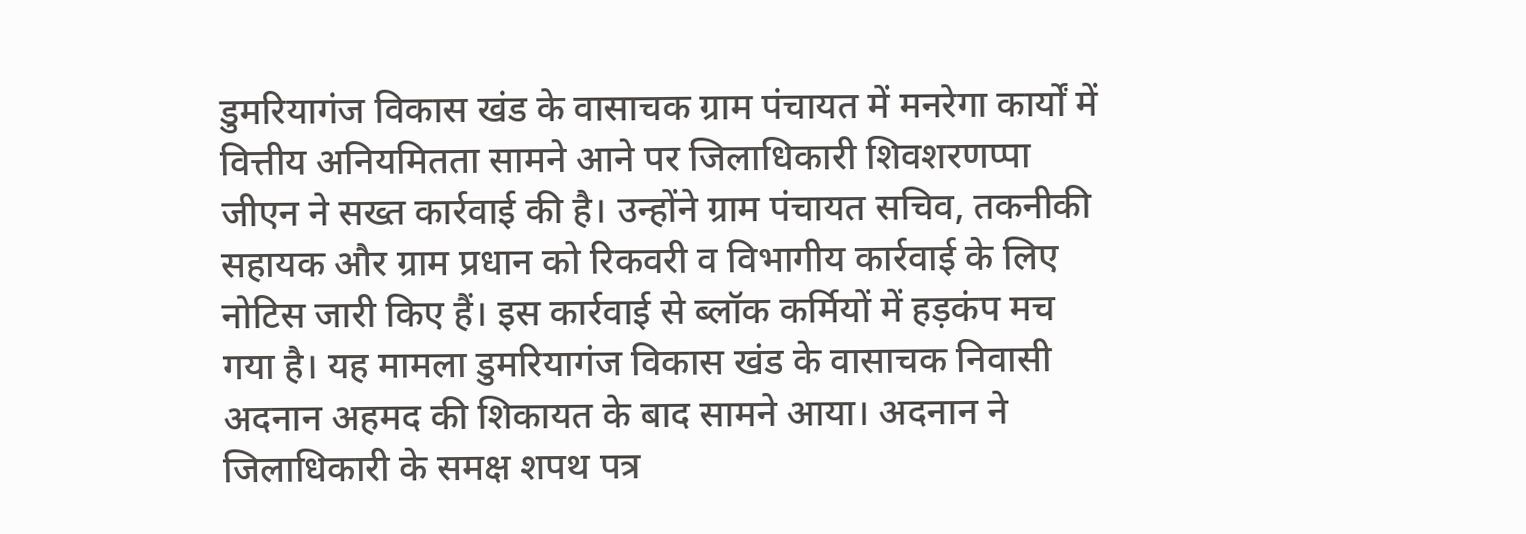डुमरियागंज विकास खंड के वासाचक ग्राम पंचायत में मनरेगा कार्यों में वित्तीय अनियमितता सामने आने पर जिलाधिकारी शिवशरणप्पा जीएन ने सख्त कार्रवाई की है। उन्होंने ग्राम पंचायत सचिव, तकनीकी सहायक और ग्राम प्रधान को रिकवरी व विभागीय कार्रवाई के लिए नोटिस जारी किए हैं। इस कार्रवाई से ब्लॉक कर्मियों में हड़कंप मच गया है। यह मामला डुमरियागंज विकास खंड के वासाचक निवासी अदनान अहमद की शिकायत के बाद सामने आया। अदनान ने जिलाधिकारी के समक्ष शपथ पत्र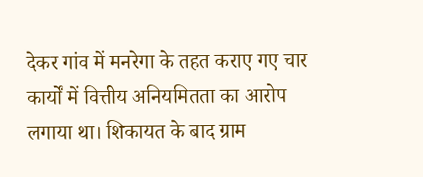देकर गांव में मनरेगा के तहत कराए गए चार कार्यों में वित्तीय अनियमितता का आरोप लगाया था। शिकायत के बाद ग्राम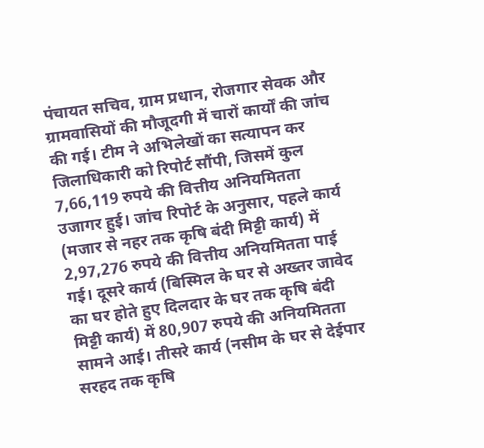पंचायत सचिव, ग्राम प्रधान, रोजगार सेवक और ग्रामवासियों की मौजूदगी में चारों कार्यों की जांच की गई। टीम ने अभिलेखों का सत्यापन कर जिलाधिकारी को रिपोर्ट सौंपी, जिसमें कुल 7,66,119 रुपये की वित्तीय अनियमितता उजागर हुई। जांच रिपोर्ट के अनुसार, पहले कार्य (मजार से नहर तक कृषि बंदी मिट्टी कार्य) में 2,97,276 रुपये की वित्तीय अनियमितता पाई गई। दूसरे कार्य (बिस्मिल के घर से अख्तर जावेद का घर होते हुए दिलदार के घर तक कृषि बंदी मिट्टी कार्य) में 80,907 रुपये की अनियमितता सामने आई। तीसरे कार्य (नसीम के घर से देईपार सरहद तक कृषि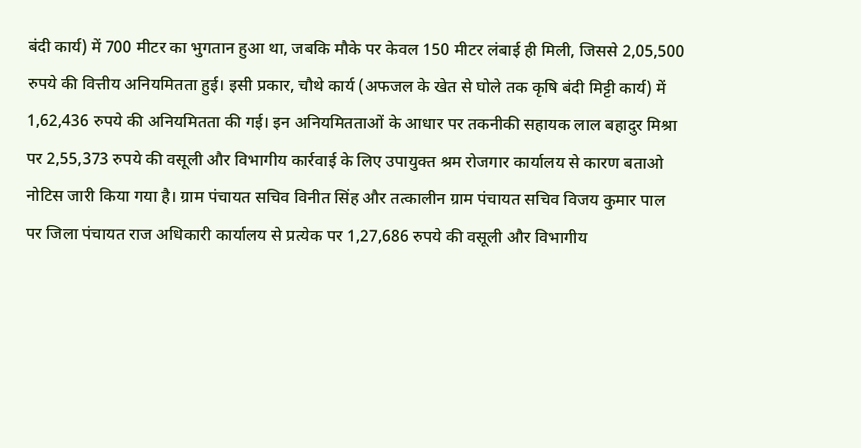बंदी कार्य) में 700 मीटर का भुगतान हुआ था, जबकि मौके पर केवल 150 मीटर लंबाई ही मिली, जिससे 2,05,500 रुपये की वित्तीय अनियमितता हुई। इसी प्रकार, चौथे कार्य (अफजल के खेत से घोले तक कृषि बंदी मिट्टी कार्य) में 1,62,436 रुपये की अनियमितता की गई। इन अनियमितताओं के आधार पर तकनीकी सहायक लाल बहादुर मिश्रा पर 2,55,373 रुपये की वसूली और विभागीय कार्रवाई के लिए उपायुक्त श्रम रोजगार कार्यालय से कारण बताओ नोटिस जारी किया गया है। ग्राम पंचायत सचिव विनीत सिंह और तत्कालीन ग्राम पंचायत सचिव विजय कुमार पाल पर जिला पंचायत राज अधिकारी कार्यालय से प्रत्येक पर 1,27,686 रुपये की वसूली और विभागीय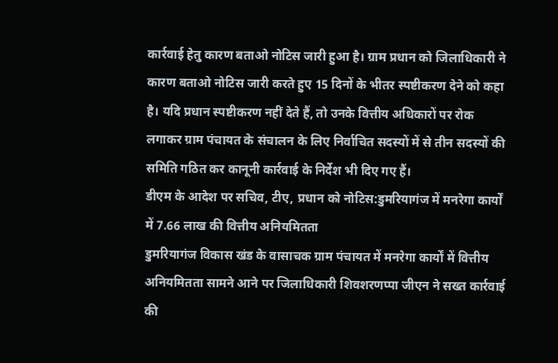कार्रवाई हेतु कारण बताओ नोटिस जारी हुआ है। ग्राम प्रधान को जिलाधिकारी ने कारण बताओ नोटिस जारी करते हुए 15 दिनों के भीतर स्पष्टीकरण देने को कहा है। यदि प्रधान स्पष्टीकरण नहीं देते हैं, तो उनके वित्तीय अधिकारों पर रोक लगाकर ग्राम पंचायत के संचालन के लिए निर्वाचित सदस्यों में से तीन सदस्यों की समिति गठित कर कानूनी कार्रवाई के निर्देश भी दिए गए हैं।
डीएम के आदेश पर सचिव, टीए, प्रधान को नोटिस:डुमरियागंज में मनरेगा कार्यों में 7.66 लाख की वित्तीय अनियमितता
डुमरियागंज विकास खंड के वासाचक ग्राम पंचायत में मनरेगा कार्यों में वित्तीय अनियमितता सामने आने पर जिलाधिकारी शिवशरणप्पा जीएन ने सख्त कार्रवाई की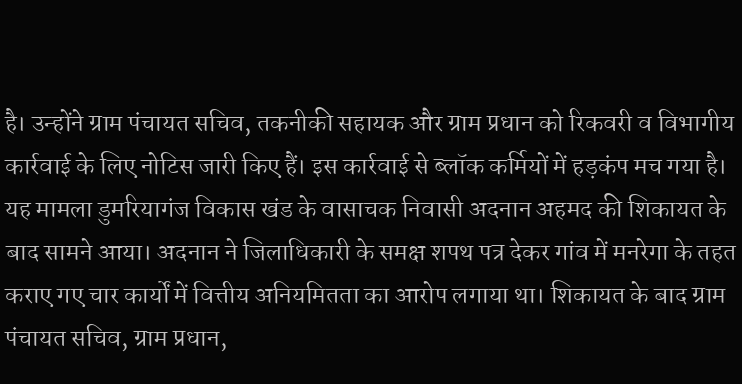है। उन्होंने ग्राम पंचायत सचिव, तकनीकी सहायक और ग्राम प्रधान को रिकवरी व विभागीय कार्रवाई के लिए नोटिस जारी किए हैं। इस कार्रवाई से ब्लॉक कर्मियों में हड़कंप मच गया है। यह मामला डुमरियागंज विकास खंड के वासाचक निवासी अदनान अहमद की शिकायत के बाद सामने आया। अदनान ने जिलाधिकारी के समक्ष शपथ पत्र देकर गांव में मनरेगा के तहत कराए गए चार कार्यों में वित्तीय अनियमितता का आरोप लगाया था। शिकायत के बाद ग्राम पंचायत सचिव, ग्राम प्रधान,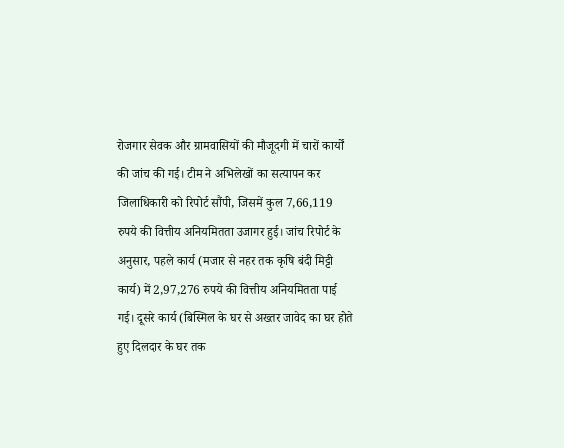रोजगार सेवक और ग्रामवासियों की मौजूदगी में चारों कार्यों की जांच की गई। टीम ने अभिलेखों का सत्यापन कर जिलाधिकारी को रिपोर्ट सौंपी, जिसमें कुल 7,66,119 रुपये की वित्तीय अनियमितता उजागर हुई। जांच रिपोर्ट के अनुसार, पहले कार्य (मजार से नहर तक कृषि बंदी मिट्टी कार्य) में 2,97,276 रुपये की वित्तीय अनियमितता पाई गई। दूसरे कार्य (बिस्मिल के घर से अख्तर जावेद का घर होते हुए दिलदार के घर तक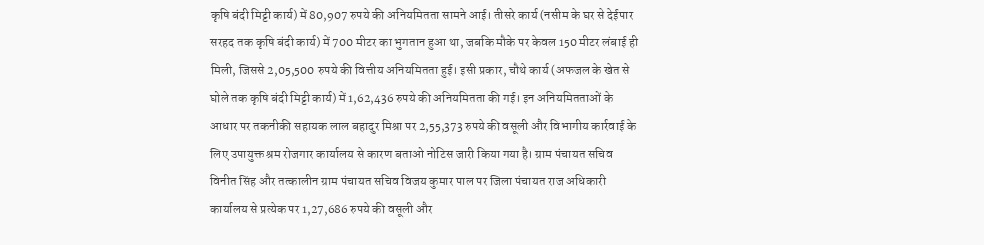कृषि बंदी मिट्टी कार्य) में 80,907 रुपये की अनियमितता सामने आई। तीसरे कार्य (नसीम के घर से देईपार सरहद तक कृषि बंदी कार्य) में 700 मीटर का भुगतान हुआ था, जबकि मौके पर केवल 150 मीटर लंबाई ही मिली, जिससे 2,05,500 रुपये की वित्तीय अनियमितता हुई। इसी प्रकार, चौथे कार्य (अफजल के खेत से घोले तक कृषि बंदी मिट्टी कार्य) में 1,62,436 रुपये की अनियमितता की गई। इन अनियमितताओं के आधार पर तकनीकी सहायक लाल बहादुर मिश्रा पर 2,55,373 रुपये की वसूली और विभागीय कार्रवाई के लिए उपायुक्त श्रम रोजगार कार्यालय से कारण बताओ नोटिस जारी किया गया है। ग्राम पंचायत सचिव विनीत सिंह और तत्कालीन ग्राम पंचायत सचिव विजय कुमार पाल पर जिला पंचायत राज अधिकारी कार्यालय से प्रत्येक पर 1,27,686 रुपये की वसूली और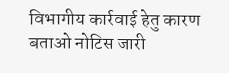विभागीय कार्रवाई हेतु कारण बताओ नोटिस जारी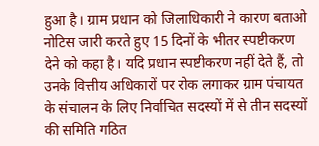हुआ है। ग्राम प्रधान को जिलाधिकारी ने कारण बताओ नोटिस जारी करते हुए 15 दिनों के भीतर स्पष्टीकरण देने को कहा है। यदि प्रधान स्पष्टीकरण नहीं देते हैं, तो उनके वित्तीय अधिकारों पर रोक लगाकर ग्राम पंचायत के संचालन के लिए निर्वाचित सदस्यों में से तीन सदस्यों की समिति गठित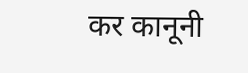कर कानूनी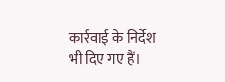कार्रवाई के निर्देश भी दिए गए हैं।